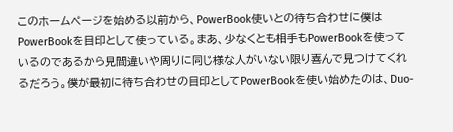このホームページを始める以前から、PowerBook使いとの待ち合わせに僕はPowerBookを目印として使っている。まあ、少なくとも相手もPowerBookを使っているのであるから見間違いや周りに同じ様な人がいない限り喜んで見つけてくれるだろう。僕が最初に待ち合わせの目印としてPowerBookを使い始めたのは、Duo-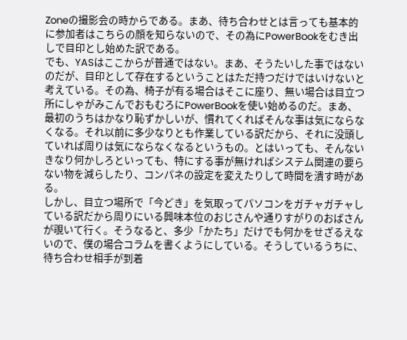Zoneの撮影会の時からである。まあ、待ち合わせとは言っても基本的に参加者はこちらの顔を知らないので、その為にPowerBookをむき出しで目印とし始めた訳である。
でも、YASはここからが普通ではない。まあ、そうたいした事ではないのだが、目印として存在するということはただ持つだけではいけないと考えている。その為、椅子が有る場合はそこに座り、無い場合は目立つ所にしゃがみこんでおもむろにPowerBookを使い始めるのだ。まあ、最初のうちはかなり恥ずかしいが、慣れてくればそんな事は気にならなくなる。それ以前に多少なりとも作業している訳だから、それに没頭していれば周りは気にならなくなるというもの。とはいっても、そんないきなり何かしろといっても、特にする事が無ければシステム関連の要らない物を減らしたり、コンパネの設定を変えたりして時間を潰す時がある。
しかし、目立つ場所で「今どき」を気取ってパソコンをガチャガチャしている訳だから周りにいる興味本位のおじさんや通りすがりのおばさんが覗いて行く。そうなると、多少「かたち」だけでも何かをせざるえないので、僕の場合コラムを書くようにしている。そうしているうちに、待ち合わせ相手が到着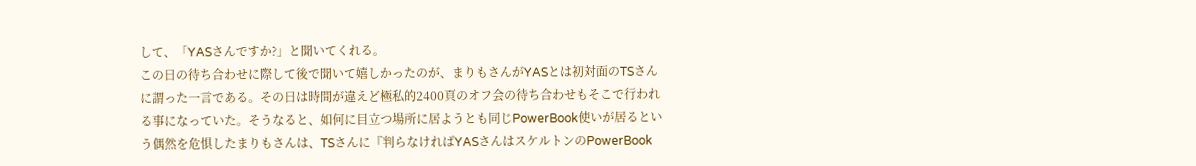して、「YASさんですか?」と聞いてくれる。
この日の待ち合わせに際して後で聞いて嬉しかったのが、まりもさんがYASとは初対面のTSさんに謂った一言である。その日は時間が違えど極私的2400頁のオフ会の待ち合わせもそこで行われる事になっていた。そうなると、如何に目立つ場所に居ようとも同じPowerBook使いが居るという偶然を危惧したまりもさんは、TSさんに『判らなければYASさんはスケルトンのPowerBook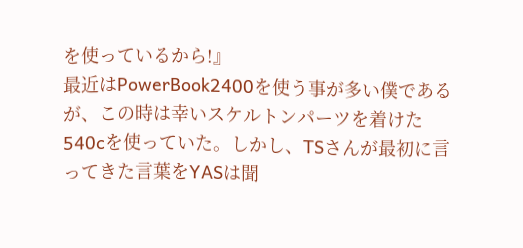を使っているから!』
最近はPowerBook2400を使う事が多い僕であるが、この時は幸いスケルトンパーツを着けた540cを使っていた。しかし、TSさんが最初に言ってきた言葉をYASは聞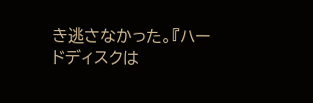き逃さなかった。『ハードディスクは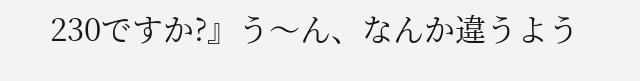230ですか?』う〜ん、なんか違うよう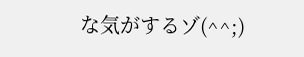な気がするゾ(^^;)